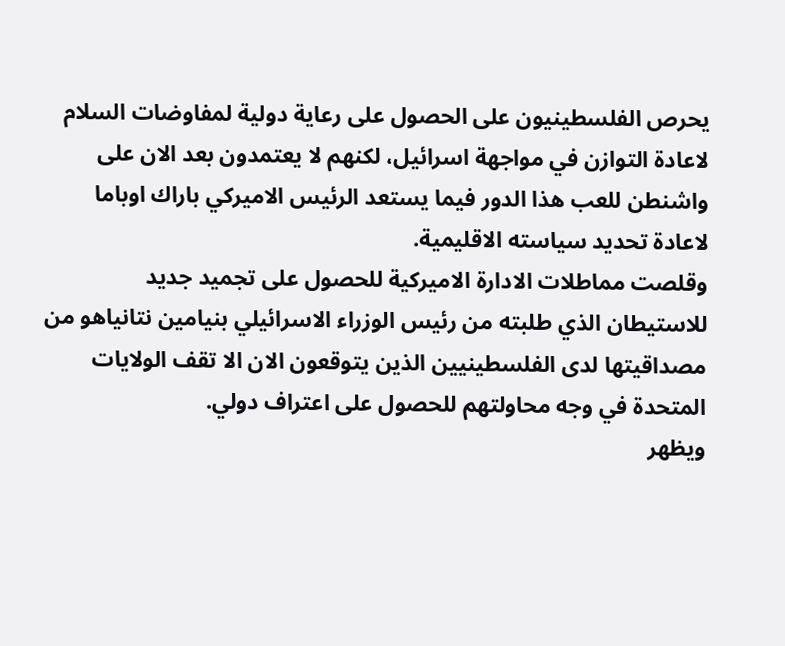يحرص الفلسطينيون على الحصول على رعاية دولية لمفاوضات السلام لاعادة التوازن في مواجهة اسرائيل، لكنهم لا يعتمدون بعد الان على واشنطن للعب هذا الدور فيما يستعد الرئيس الاميركي باراك اوباما لاعادة تحديد سياسته الاقليمية.
وقلصت مماطلات الادارة الاميركية للحصول على تجميد جديد للاستيطان الذي طلبته من رئيس الوزراء الاسرائيلي بنيامين نتانياهو من مصداقيتها لدى الفلسطينيين الذين يتوقعون الان الا تقف الولايات المتحدة في وجه محاولتهم للحصول على اعتراف دولي.
ويظهر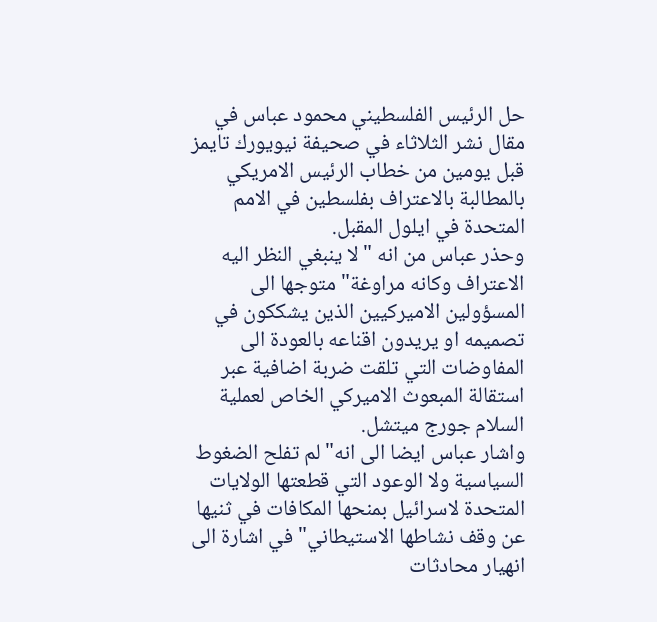حل الرئيس الفلسطيني محمود عباس في مقال نشر الثلاثاء في صحيفة نيويورك تايمز قبل يومين من خطاب الرئيس الامريكي بالمطالبة بالاعتراف بفلسطين في الامم المتحدة في ايلول المقبل.
وحذر عباس من انه "لا ينبغي النظر اليه الاعتراف وكانه مراوغة" متوجها الى المسؤولين الاميركيين الذين يشككون في تصميمه او يريدون اقناعه بالعودة الى المفاوضات التي تلقت ضربة اضافية عبر استقالة المبعوث الاميركي الخاص لعملية السلام جورج ميتشل.
واشار عباس ايضا الى انه" لم تفلح الضغوط السياسية ولا الوعود التي قطعتها الولايات المتحدة لاسرائيل بمنحها المكافات في ثنيها عن وقف نشاطها الاستيطاني" في اشارة الى انهيار محادثات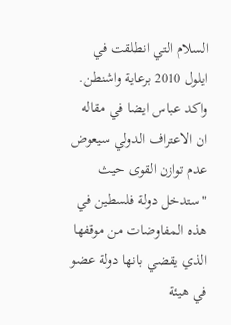السلام التي انطلقت في ايلول 2010 برعاية واشنطن.
واكد عباس ايضا في مقاله ان الاعتراف الدولي سيعوض عدم توازن القوى حيث "ستدخل دولة فلسطين في هذه المفاوضات من موقفها الذي يقضي بانها دولة عضو في هيئة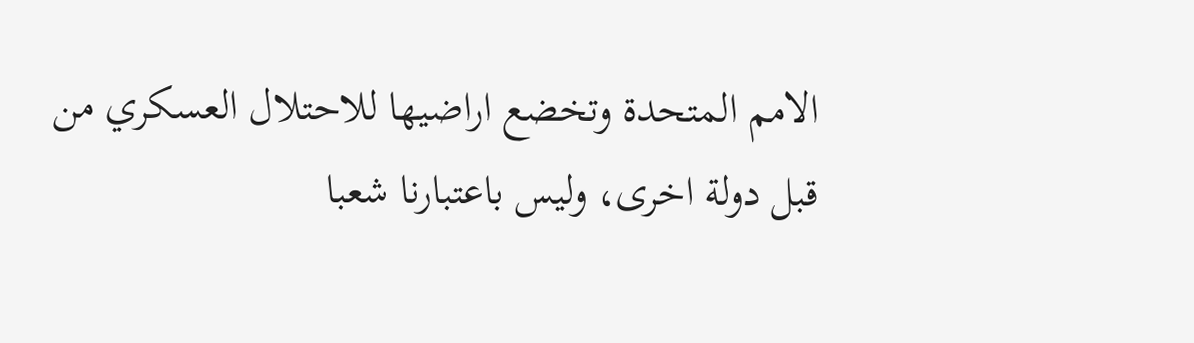الامم المتحدة وتخضع اراضيها للاحتلال العسكري من قبل دولة اخرى، وليس باعتبارنا شعبا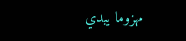مهزوما يبدي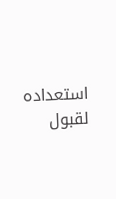استعداده لقبول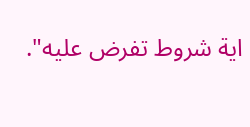اية شروط تفرض عليه".